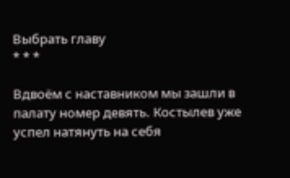Выбрать главу
* * *

Вдвоём с наставником мы зашли в палату номер девять. Костылев уже успел натянуть на себя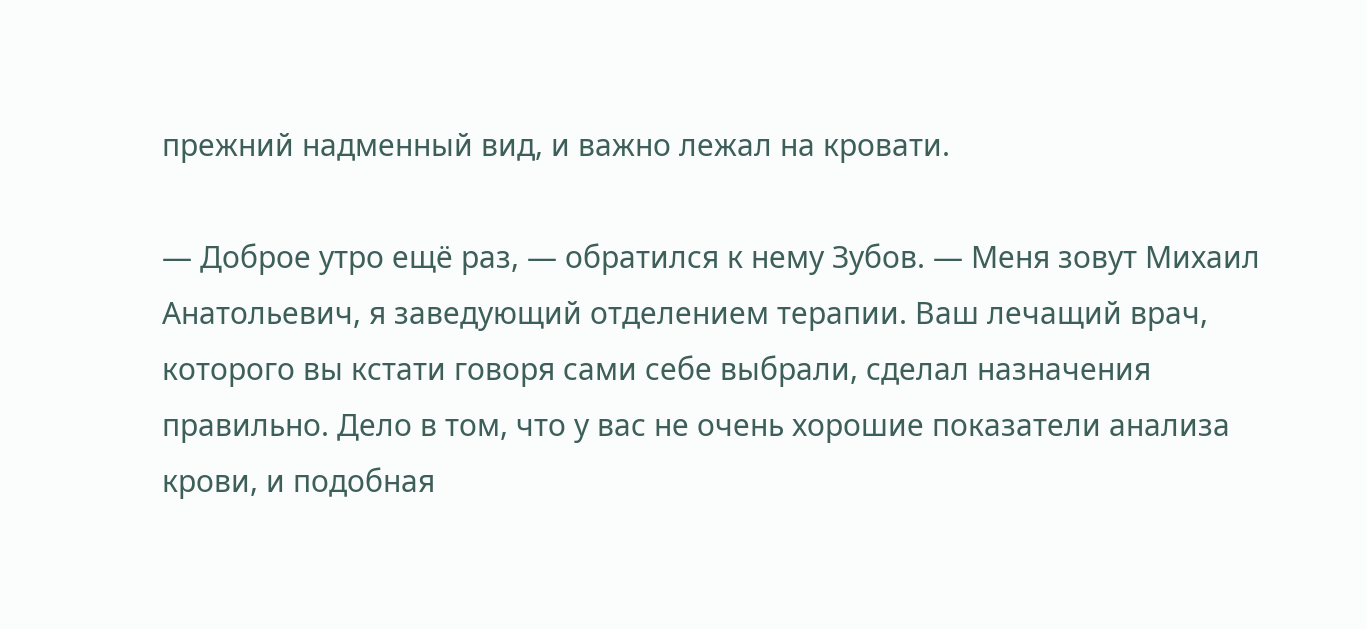прежний надменный вид, и важно лежал на кровати.

— Доброе утро ещё раз, — обратился к нему Зубов. — Меня зовут Михаил Анатольевич, я заведующий отделением терапии. Ваш лечащий врач, которого вы кстати говоря сами себе выбрали, сделал назначения правильно. Дело в том, что у вас не очень хорошие показатели анализа крови, и подобная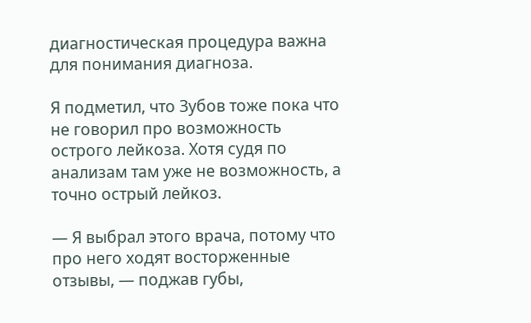диагностическая процедура важна для понимания диагноза.

Я подметил, что Зубов тоже пока что не говорил про возможность острого лейкоза. Хотя судя по анализам там уже не возможность, а точно острый лейкоз.

— Я выбрал этого врача, потому что про него ходят восторженные отзывы, — поджав губы,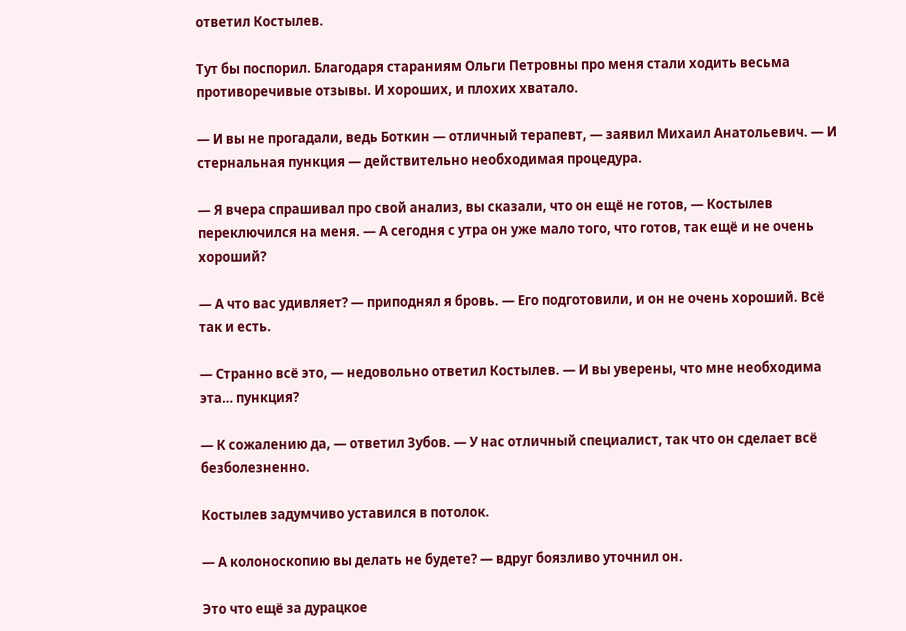ответил Костылев.

Тут бы поспорил. Благодаря стараниям Ольги Петровны про меня стали ходить весьма противоречивые отзывы. И хороших, и плохих хватало.

— И вы не прогадали, ведь Боткин — отличный терапевт, — заявил Михаил Анатольевич. — И стернальная пункция — действительно необходимая процедура.

— Я вчера спрашивал про свой анализ, вы сказали, что он ещё не готов, — Костылев переключился на меня. — А сегодня с утра он уже мало того, что готов, так ещё и не очень хороший?

— А что вас удивляет? — приподнял я бровь. — Его подготовили, и он не очень хороший. Всё так и есть.

— Странно всё это, — недовольно ответил Костылев. — И вы уверены, что мне необходима эта… пункция?

— К сожалению да, — ответил Зубов. — У нас отличный специалист, так что он сделает всё безболезненно.

Костылев задумчиво уставился в потолок.

— А колоноскопию вы делать не будете? — вдруг боязливо уточнил он.

Это что ещё за дурацкое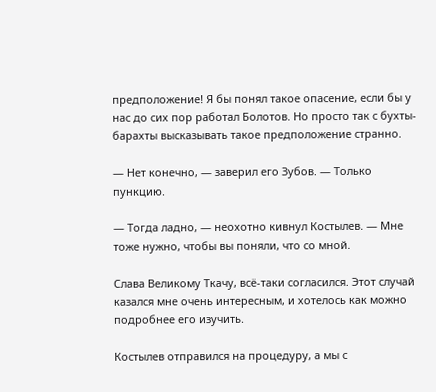предположение! Я бы понял такое опасение, если бы у нас до сих пор работал Болотов. Но просто так с бухты-барахты высказывать такое предположение странно.

— Нет конечно, — заверил его Зубов. — Только пункцию.

— Тогда ладно, — неохотно кивнул Костылев. — Мне тоже нужно, чтобы вы поняли, что со мной.

Слава Великому Ткачу, всё-таки согласился. Этот случай казался мне очень интересным, и хотелось как можно подробнее его изучить.

Костылев отправился на процедуру, а мы с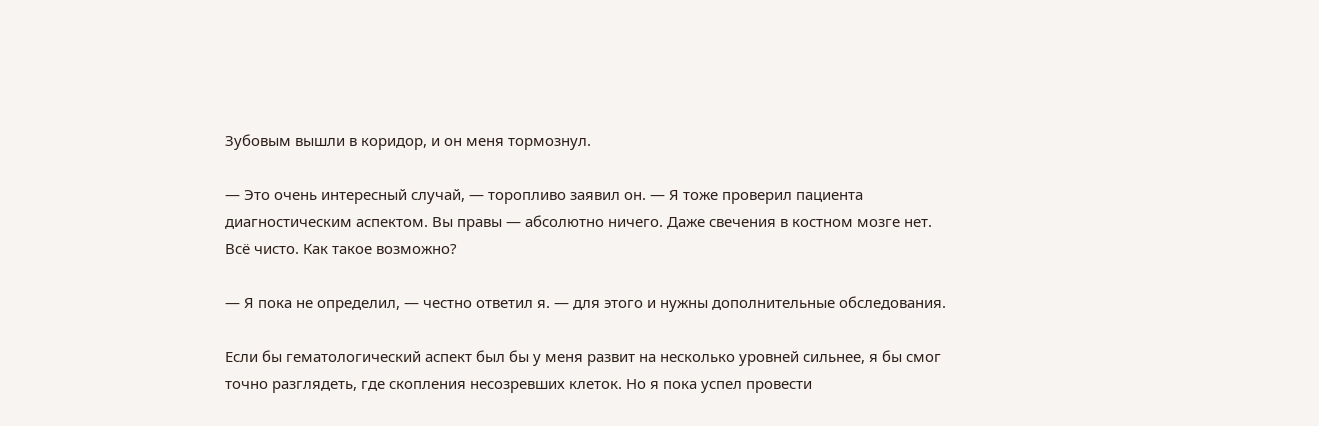Зубовым вышли в коридор, и он меня тормознул.

— Это очень интересный случай, — торопливо заявил он. — Я тоже проверил пациента диагностическим аспектом. Вы правы — абсолютно ничего. Даже свечения в костном мозге нет. Всё чисто. Как такое возможно?

— Я пока не определил, — честно ответил я. — для этого и нужны дополнительные обследования.

Если бы гематологический аспект был бы у меня развит на несколько уровней сильнее, я бы смог точно разглядеть, где скопления несозревших клеток. Но я пока успел провести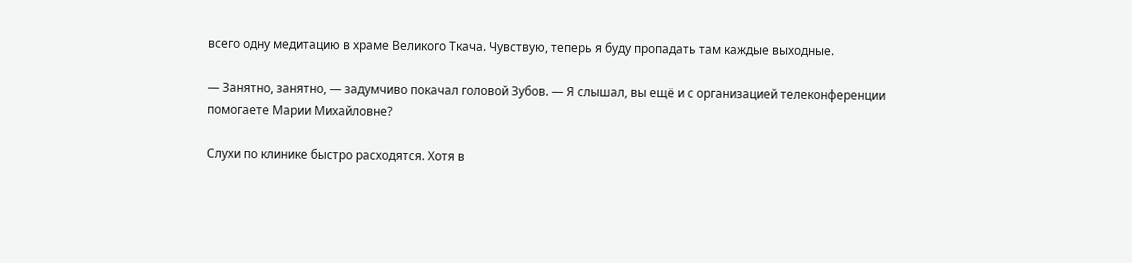всего одну медитацию в храме Великого Ткача. Чувствую, теперь я буду пропадать там каждые выходные.

— Занятно, занятно, — задумчиво покачал головой Зубов. — Я слышал, вы ещё и с организацией телеконференции помогаете Марии Михайловне?

Слухи по клинике быстро расходятся. Хотя в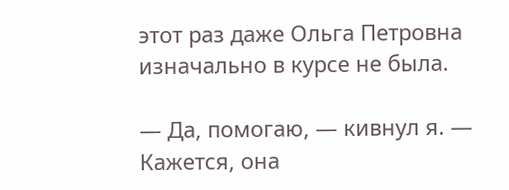этот раз даже Ольга Петровна изначально в курсе не была.

— Да, помогаю, — кивнул я. — Кажется, она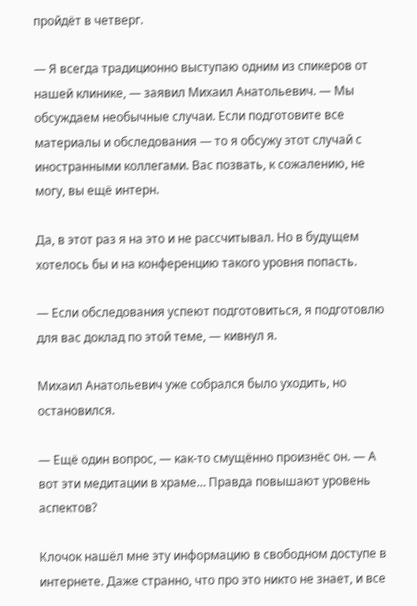пройдёт в четверг.

— Я всегда традиционно выступаю одним из спикеров от нашей клинике, — заявил Михаил Анатольевич. — Мы обсуждаем необычные случаи. Если подготовите все материалы и обследования — то я обсужу этот случай с иностранными коллегами. Вас позвать, к сожалению, не могу, вы ещё интерн.

Да, в этот раз я на это и не рассчитывал. Но в будущем хотелось бы и на конференцию такого уровня попасть.

— Если обследования успеют подготовиться, я подготовлю для вас доклад по этой теме, — кивнул я.

Михаил Анатольевич уже собрался было уходить, но остановился.

— Ещё один вопрос, — как-то смущённо произнёс он. — А вот эти медитации в храме… Правда повышают уровень аспектов?

Клочок нашёл мне эту информацию в свободном доступе в интернете. Даже странно, что про это никто не знает, и все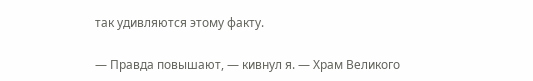так удивляются этому факту.

— Правда повышают, — кивнул я. — Храм Великого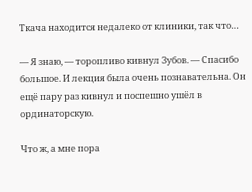Ткача находится недалеко от клиники, так что…

— Я знаю, — торопливо кивнул Зубов. — Спасибо большое. И лекция была очень познавательна. Он ещё пару раз кивнул и поспешно ушёл в ординаторскую.

Что ж, а мне пора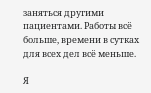заняться другими пациентами. Работы всё больше, времени в сутках для всех дел всё меньше.

Я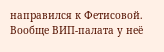направился к Фетисовой. Вообще ВИП-палата у неё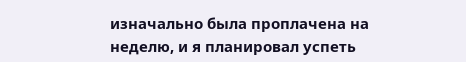изначально была проплачена на неделю, и я планировал успеть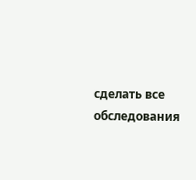сделать все обследования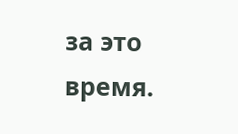за это время.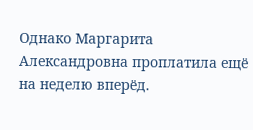Однако Маргарита Александровна проплатила ещё на неделю вперёд.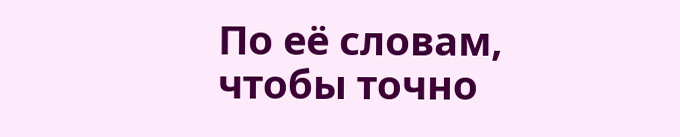По её словам, чтобы точно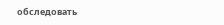обследовать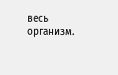весь организм.